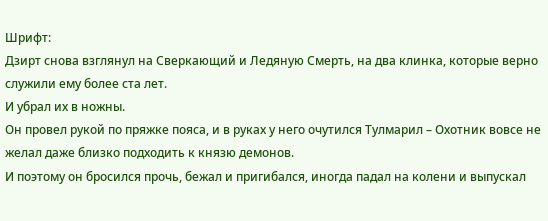Шрифт:
Дзирт снова взглянул на Сверкающий и Ледяную Смерть, на два клинка, которые верно служили ему более ста лет.
И убрал их в ножны.
Он провел рукой по пряжке пояса, и в руках у него очутился Тулмарил – Охотник вовсе не желал даже близко подходить к князю демонов.
И поэтому он бросился прочь, бежал и пригибался, иногда падал на колени и выпускал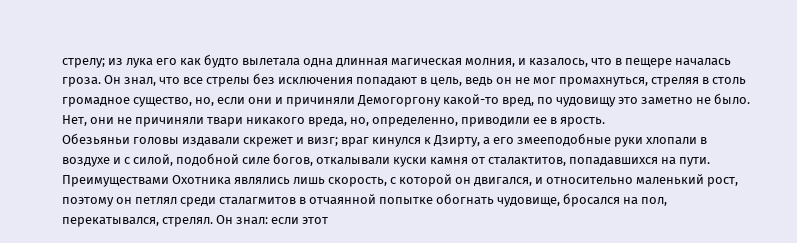стрелу; из лука его как будто вылетала одна длинная магическая молния, и казалось, что в пещере началась гроза. Он знал, что все стрелы без исключения попадают в цель, ведь он не мог промахнуться, стреляя в столь громадное существо, но, если они и причиняли Демогоргону какой-то вред, по чудовищу это заметно не было.
Нет, они не причиняли твари никакого вреда, но, определенно, приводили ее в ярость.
Обезьяньи головы издавали скрежет и визг; враг кинулся к Дзирту, а его змееподобные руки хлопали в воздухе и с силой, подобной силе богов, откалывали куски камня от сталактитов, попадавшихся на пути.
Преимуществами Охотника являлись лишь скорость, с которой он двигался, и относительно маленький рост, поэтому он петлял среди сталагмитов в отчаянной попытке обогнать чудовище, бросался на пол, перекатывался, стрелял. Он знал: если этот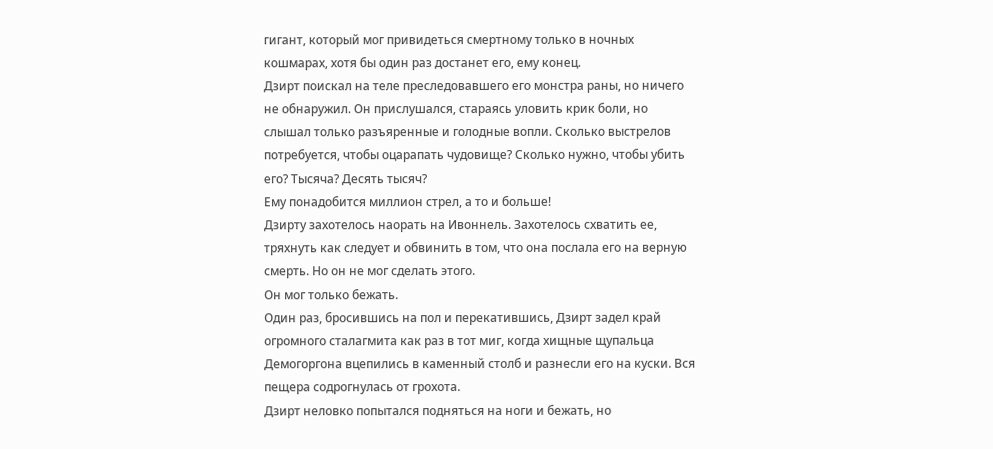гигант, который мог привидеться смертному только в ночных кошмарах, хотя бы один раз достанет его, ему конец.
Дзирт поискал на теле преследовавшего его монстра раны, но ничего не обнаружил. Он прислушался, стараясь уловить крик боли, но слышал только разъяренные и голодные вопли. Сколько выстрелов потребуется, чтобы оцарапать чудовище? Сколько нужно, чтобы убить его? Тысяча? Десять тысяч?
Ему понадобится миллион стрел, а то и больше!
Дзирту захотелось наорать на Ивоннель. Захотелось схватить ее, тряхнуть как следует и обвинить в том, что она послала его на верную смерть. Но он не мог сделать этого.
Он мог только бежать.
Один раз, бросившись на пол и перекатившись, Дзирт задел край огромного сталагмита как раз в тот миг, когда хищные щупальца Демогоргона вцепились в каменный столб и разнесли его на куски. Вся пещера содрогнулась от грохота.
Дзирт неловко попытался подняться на ноги и бежать, но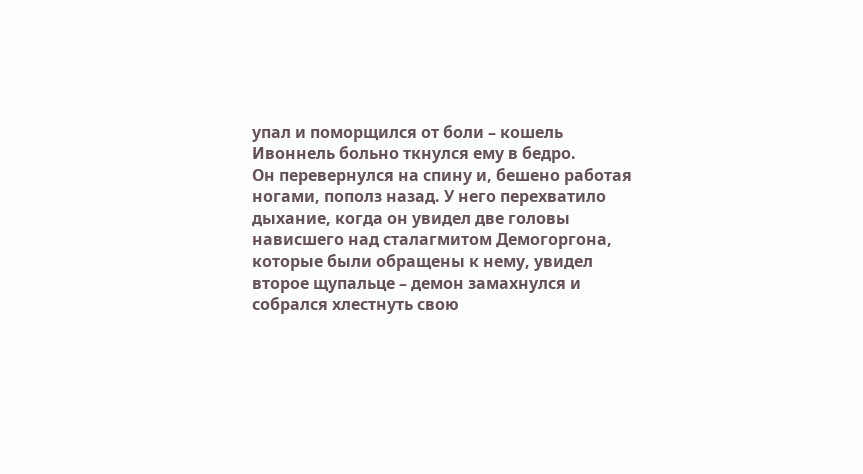упал и поморщился от боли – кошель Ивоннель больно ткнулся ему в бедро.
Он перевернулся на спину и, бешено работая ногами, пополз назад. У него перехватило дыхание, когда он увидел две головы нависшего над сталагмитом Демогоргона, которые были обращены к нему, увидел второе щупальце – демон замахнулся и собрался хлестнуть свою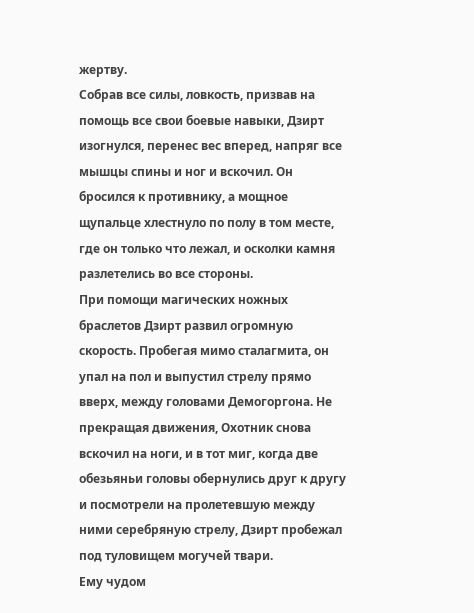жертву.
Собрав все силы, ловкость, призвав на помощь все свои боевые навыки, Дзирт изогнулся, перенес вес вперед, напряг все мышцы спины и ног и вскочил. Он бросился к противнику, а мощное щупальце хлестнуло по полу в том месте, где он только что лежал, и осколки камня разлетелись во все стороны.
При помощи магических ножных браслетов Дзирт развил огромную скорость. Пробегая мимо сталагмита, он упал на пол и выпустил стрелу прямо вверх, между головами Демогоргона. Не прекращая движения, Охотник снова вскочил на ноги, и в тот миг, когда две обезьяньи головы обернулись друг к другу и посмотрели на пролетевшую между ними серебряную стрелу, Дзирт пробежал под туловищем могучей твари.
Ему чудом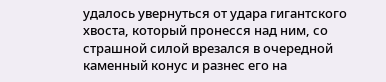удалось увернуться от удара гигантского хвоста, который пронесся над ним, со страшной силой врезался в очередной каменный конус и разнес его на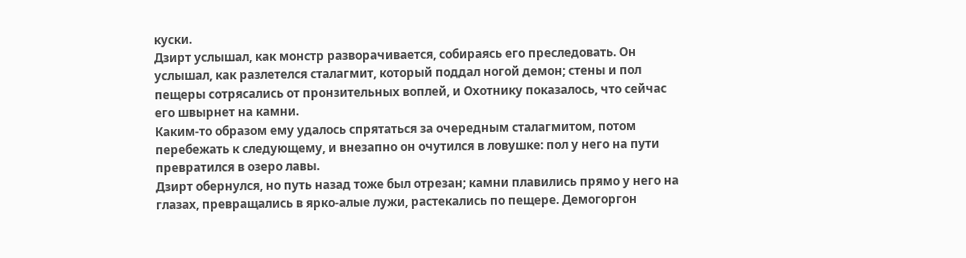куски.
Дзирт услышал, как монстр разворачивается, собираясь его преследовать. Он услышал, как разлетелся сталагмит, который поддал ногой демон; стены и пол пещеры сотрясались от пронзительных воплей, и Охотнику показалось, что сейчас его швырнет на камни.
Каким-то образом ему удалось спрятаться за очередным сталагмитом, потом перебежать к следующему, и внезапно он очутился в ловушке: пол у него на пути превратился в озеро лавы.
Дзирт обернулся, но путь назад тоже был отрезан; камни плавились прямо у него на глазах, превращались в ярко-алые лужи, растекались по пещере. Демогоргон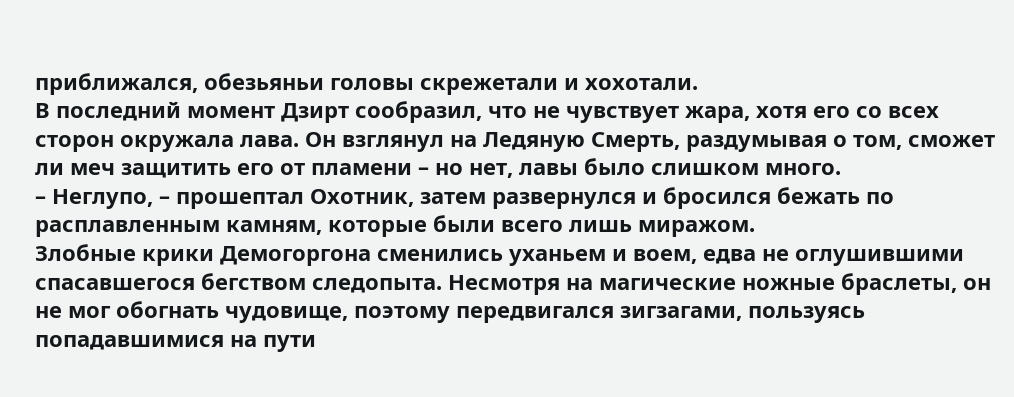приближался, обезьяньи головы скрежетали и хохотали.
В последний момент Дзирт сообразил, что не чувствует жара, хотя его со всех сторон окружала лава. Он взглянул на Ледяную Смерть, раздумывая о том, сможет ли меч защитить его от пламени – но нет, лавы было слишком много.
– Неглупо, – прошептал Охотник, затем развернулся и бросился бежать по расплавленным камням, которые были всего лишь миражом.
Злобные крики Демогоргона сменились уханьем и воем, едва не оглушившими спасавшегося бегством следопыта. Несмотря на магические ножные браслеты, он не мог обогнать чудовище, поэтому передвигался зигзагами, пользуясь попадавшимися на пути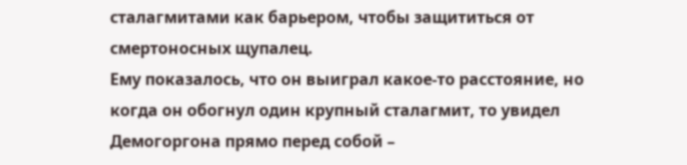сталагмитами как барьером, чтобы защититься от смертоносных щупалец.
Ему показалось, что он выиграл какое-то расстояние, но когда он обогнул один крупный сталагмит, то увидел Демогоргона прямо перед собой –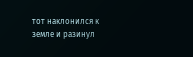тот наклонился к земле и разинул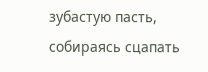зубастую пасть, собираясь сцапать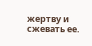жертву и сжевать ее.